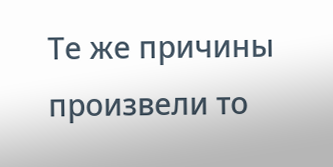Те же причины произвели то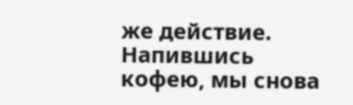же действие. Напившись кофею, мы снова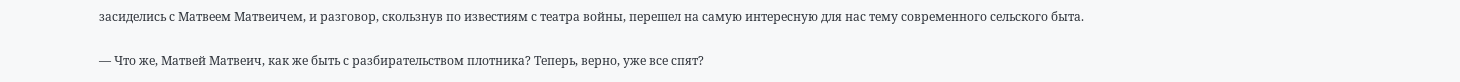засиделись с Матвеем Матвеичем, и разговор, скользнув по известиям с театра войны, перешел на самую интересную для нас тему современного сельского быта.

— Что же, Матвей Матвеич, как же быть с разбирательством плотника? Теперь, верно, уже все спят?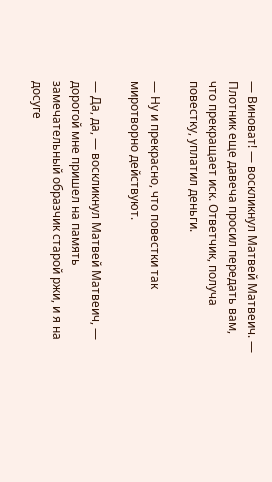— Виноват! — воскликнул Матвей Матвеич. — Плотник еще давеча просил передать вам, что прекращает иск. Ответчик, получа повестку, уплатил деньги.

— Ну и прекрасно, что повестки так миротворно действуют.

— Да, да, — воскликнул Матвей Матвеич, — дорогой мне пришел на память замечательный образчик старой ржи, и я на досуге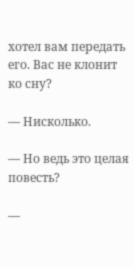хотел вам передать его. Вас не клонит ко сну?

— Нисколько.

— Но ведь это целая повесть?

—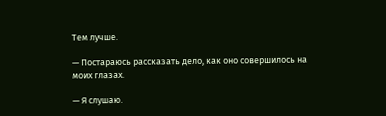Тем лучше.

— Постараюсь рассказать дело, как оно совершилось на моих глазах.

— Я слушаю.